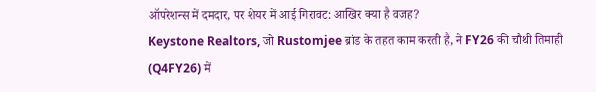ऑपरेशन्स में दमदार, पर शेयर में आई गिरावट: आखिर क्या है वजह?
Keystone Realtors, जो Rustomjee ब्रांड के तहत काम करती है, ने FY26 की चौथी तिमाही (Q4FY26) में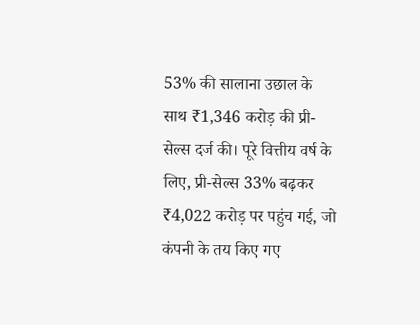53% की सालाना उछाल के साथ ₹1,346 करोड़ की प्री-सेल्स दर्ज की। पूरे वित्तीय वर्ष के लिए, प्री-सेल्स 33% बढ़कर ₹4,022 करोड़ पर पहुंच गई, जो कंपनी के तय किए गए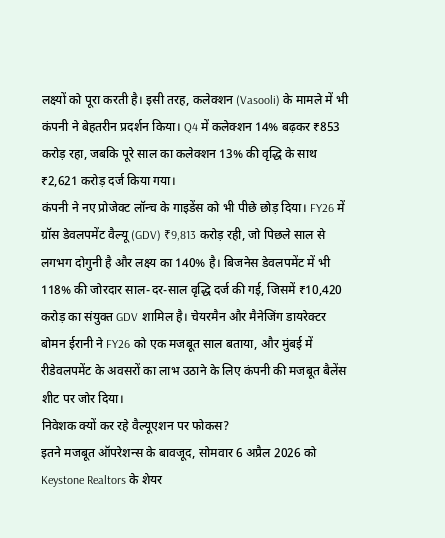लक्ष्यों को पूरा करती है। इसी तरह, कलेक्शन (Vasooli) के मामले में भी कंपनी ने बेहतरीन प्रदर्शन किया। Q4 में कलेक्शन 14% बढ़कर ₹853 करोड़ रहा, जबकि पूरे साल का कलेक्शन 13% की वृद्धि के साथ ₹2,621 करोड़ दर्ज किया गया।
कंपनी ने नए प्रोजेक्ट लॉन्च के गाइडेंस को भी पीछे छोड़ दिया। FY26 में ग्रॉस डेवलपमेंट वैल्यू (GDV) ₹9,813 करोड़ रही, जो पिछले साल से लगभग दोगुनी है और लक्ष्य का 140% है। बिजनेस डेवलपमेंट में भी 118% की जोरदार साल-दर-साल वृद्धि दर्ज की गई, जिसमें ₹10,420 करोड़ का संयुक्त GDV शामिल है। चेयरमैन और मैनेजिंग डायरेक्टर बोमन ईरानी ने FY26 को एक मजबूत साल बताया, और मुंबई में रीडेवलपमेंट के अवसरों का लाभ उठाने के लिए कंपनी की मजबूत बैलेंस शीट पर जोर दिया।
निवेशक क्यों कर रहे वैल्यूएशन पर फोकस?
इतने मजबूत ऑपरेशन्स के बावजूद, सोमवार 6 अप्रैल 2026 को Keystone Realtors के शेयर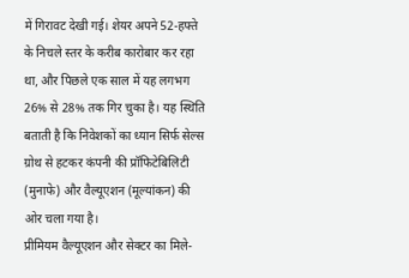में गिरावट देखी गई। शेयर अपने 52-हफ्ते के निचले स्तर के करीब कारोबार कर रहा था, और पिछले एक साल में यह लगभग 26% से 28% तक गिर चुका है। यह स्थिति बताती है कि निवेशकों का ध्यान सिर्फ सेल्स ग्रोथ से हटकर कंपनी की प्रॉफिटेबिलिटी (मुनाफे) और वैल्यूएशन (मूल्यांकन) की ओर चला गया है।
प्रीमियम वैल्यूएशन और सेक्टर का मिले-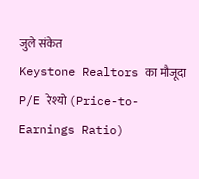जुले संकेत
Keystone Realtors का मौजूदा P/E रेश्यो (Price-to-Earnings Ratio)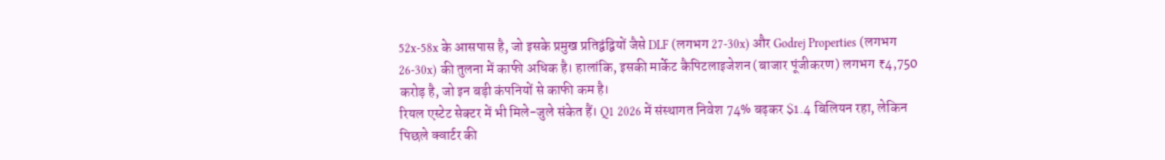52x-58x के आसपास है, जो इसके प्रमुख प्रतिद्वंद्वियों जैसे DLF (लगभग 27-30x) और Godrej Properties (लगभग 26-30x) की तुलना में काफी अधिक है। हालांकि, इसकी मार्केट कैपिटलाइजेशन (बाजार पूंजीकरण) लगभग ₹4,750 करोड़ है, जो इन बड़ी कंपनियों से काफी कम है।
रियल एस्टेट सेक्टर में भी मिले-जुले संकेत हैं। Q1 2026 में संस्थागत निवेश 74% बढ़कर $1.4 बिलियन रहा, लेकिन पिछले क्वार्टर की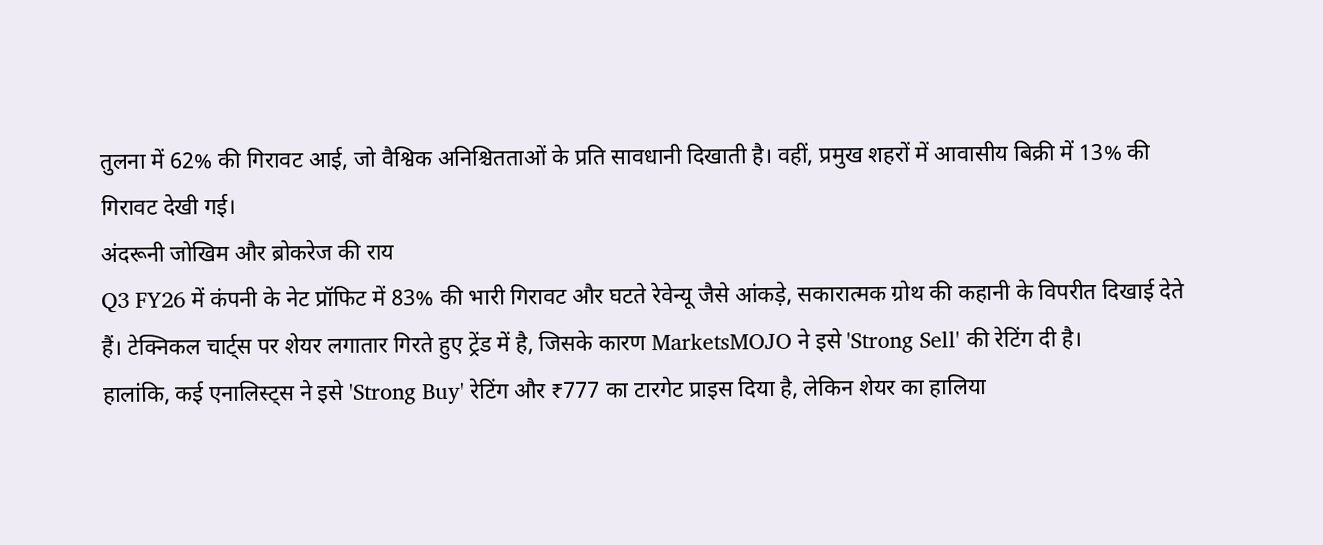तुलना में 62% की गिरावट आई, जो वैश्विक अनिश्चितताओं के प्रति सावधानी दिखाती है। वहीं, प्रमुख शहरों में आवासीय बिक्री में 13% की गिरावट देखी गई।
अंदरूनी जोखिम और ब्रोकरेज की राय
Q3 FY26 में कंपनी के नेट प्रॉफिट में 83% की भारी गिरावट और घटते रेवेन्यू जैसे आंकड़े, सकारात्मक ग्रोथ की कहानी के विपरीत दिखाई देते हैं। टेक्निकल चार्ट्स पर शेयर लगातार गिरते हुए ट्रेंड में है, जिसके कारण MarketsMOJO ने इसे 'Strong Sell' की रेटिंग दी है।
हालांकि, कई एनालिस्ट्स ने इसे 'Strong Buy' रेटिंग और ₹777 का टारगेट प्राइस दिया है, लेकिन शेयर का हालिया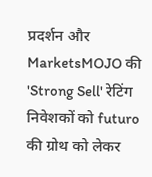प्रदर्शन और MarketsMOJO की 'Strong Sell' रेटिंग निवेशकों को futuro की ग्रोथ को लेकर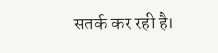सतर्क कर रही है।